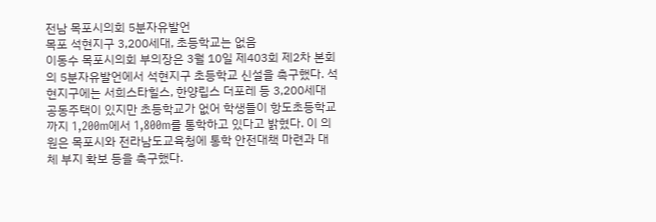전남 목포시의회 5분자유발언
목포 석현지구 3,200세대, 초등학교는 없음
이동수 목포시의회 부의장은 3월 10일 제403회 제2차 본회의 5분자유발언에서 석현지구 초등학교 신설을 촉구했다. 석현지구에는 서희스타힐스, 한양립스 더포레 등 3,200세대 공동주택이 있지만 초등학교가 없어 학생들이 항도초등학교까지 1,200m에서 1,800m를 통학하고 있다고 밝혔다. 이 의원은 목포시와 전라남도교육청에 통학 안전대책 마련과 대체 부지 확보 등을 촉구했다.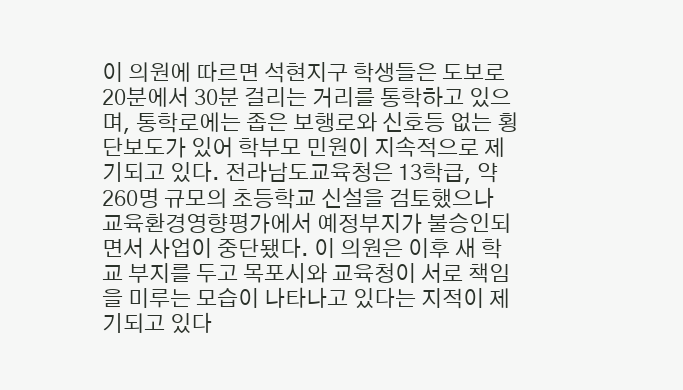이 의원에 따르면 석현지구 학생들은 도보로 20분에서 30분 걸리는 거리를 통학하고 있으며, 통학로에는 좁은 보행로와 신호등 없는 횡단보도가 있어 학부모 민원이 지속적으로 제기되고 있다. 전라남도교육청은 13학급, 약 260명 규모의 초등학교 신설을 검토했으나 교육환경영향평가에서 예정부지가 불승인되면서 사업이 중단됐다. 이 의원은 이후 새 학교 부지를 두고 목포시와 교육청이 서로 책임을 미루는 모습이 나타나고 있다는 지적이 제기되고 있다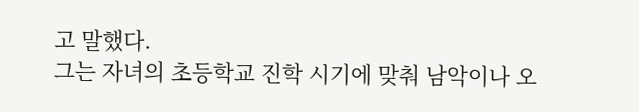고 말했다.
그는 자녀의 초등학교 진학 시기에 맞춰 남악이나 오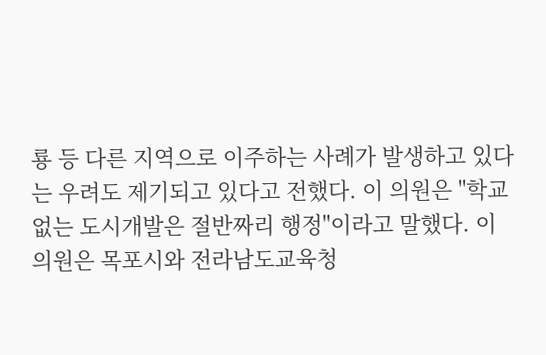룡 등 다른 지역으로 이주하는 사례가 발생하고 있다는 우려도 제기되고 있다고 전했다. 이 의원은 "학교 없는 도시개발은 절반짜리 행정"이라고 말했다. 이 의원은 목포시와 전라남도교육청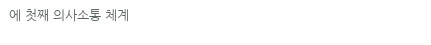에 첫째 의사소통 체계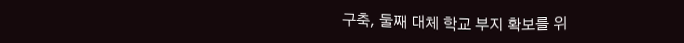구축, 둘째 대체 학교 부지 확보를 위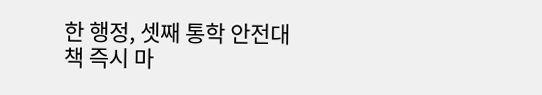한 행정, 셋째 통학 안전대책 즉시 마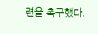련을 촉구했다.